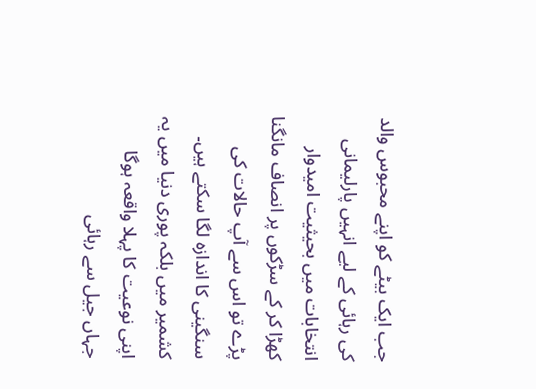جب ایک بیٹے کو اپنے محبوس والد کی رہائی کے لیے انہیں پارلیمانی انتخابات میں بحیثیت امیدوار کھڑا کر کے سڑکوں پر انصاف مانگنا پڑے تو اس سے آپ حالات کی سنگینی کا اندازہ لگا سکتے ہیں۔
کشمیر میں بلکہ پوری دنیا میں یہ اپنی نوعیت کا پہلا واقعہ ہوگا جہاں جیل سے رہائی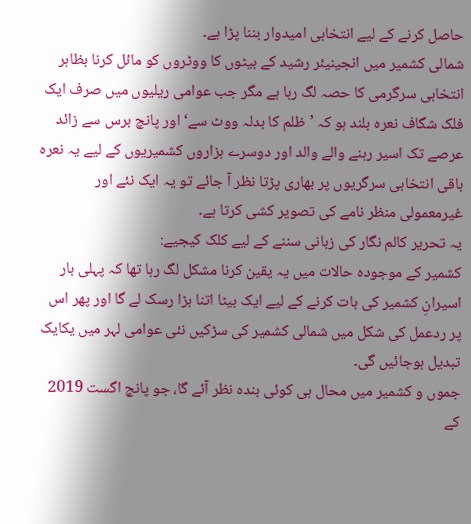حاصل کرنے کے لیے انتخابی امیدوار بننا پڑا ہے۔
شمالی کشمیر میں انجینیئر رشید کے بیٹوں کا ووٹروں کو مائل کرنا بظاہر انتخابی سرگرمی کا حصہ لگ رہا ہے مگر جب عوامی ریلیوں میں صرف ایک فلک شگاف نعرہ بلند ہو کہ ’ظلم کا بدلہ ووٹ سے‘ اور پانچ برس سے زائد عرصے تک اسیر رہنے والے والد اور دوسرے ہزاروں کشمیریوں کے لیے یہ نعرہ باقی انتخابی سرگریوں پر بھاری پڑتا نظر آ جائے تو یہ ایک نئے اور غیرمعمولی منظر نامے کی تصویر کشی کرتا ہے۔
یہ تحریر کالم نگار کی زبانی سننے کے لیے کلک کیجیے:
کشمیر کے موجودہ حالات میں یہ یقین کرنا مشکل لگ رہا تھا کہ پہلی بار اسیرانِ کشمیر کی بات کرنے کے لیے ایک بیٹا اتنا بڑا رسک لے گا اور پھر اس پر ردعمل کی شکل میں شمالی کشمیر کی سڑکیں نئی عوامی لہر میں یکایک تبدیل ہوجائیں گی۔
جموں و کشمیر میں محال ہی کوئی بندہ نظر آئے گا، جو پانچ اگست 2019 کے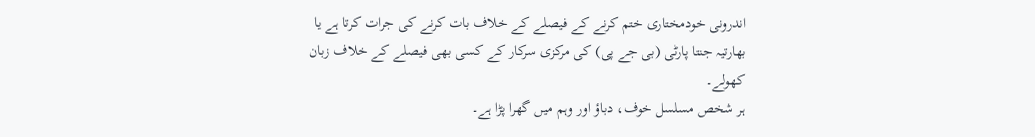اندرونی خودمختاری ختم کرنے کے فیصلے کے خلاف بات کرنے کی جرات کرتا ہے یا بھارتیہ جنتا پارٹی (بی جے پی) کی مرکزی سرکار کے کسی بھی فیصلے کے خلاف زبان کھولے۔
ہر شخص مسلسل خوف، دباؤ اور وہم میں گھرا پڑا ہے۔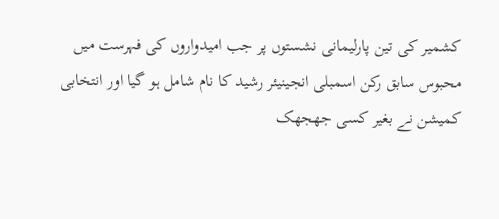کشمیر کی تین پارلیمانی نشستوں پر جب امیدواروں کی فہرست میں محبوس سابق رکن اسمبلی انجینیئر رشید کا نام شامل ہو گیا اور انتخابی کمیشن نے بغیر کسی جھجھک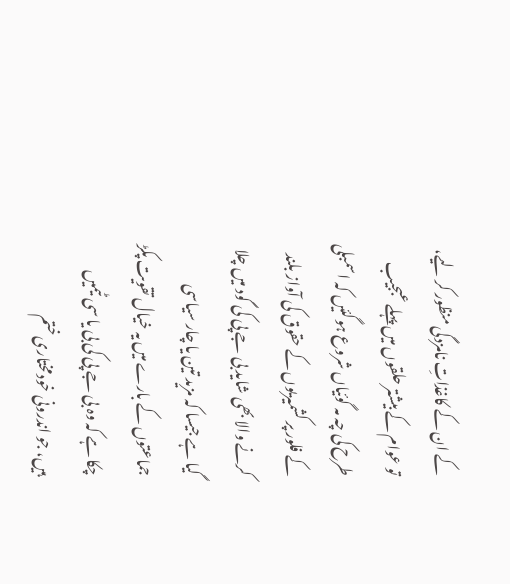کے ان کے کاغذاتِ نامزدگی منظور کر لیے، تو عوام کے بیشتر حلقوں میں پہلے عبجیب طرح کی چہ مہ گوئیاں شروع ہوگئیں کہ اسمبلی کے فلور پر کشمیریوں کے حقوق کی آواز بلند کرنے والا بھی شاید بی جے پی کی گود میں چلا گیا ہے جیسا کہ مزید تین یا چار سیاسی جماعتوں کے بارے میں یہ خیال تقویت پکڑ چکا ہے کہ وہ بی جے پی کی بی یا سی ٹیمیں ہیں، جو اندرونی خودمختاری ختم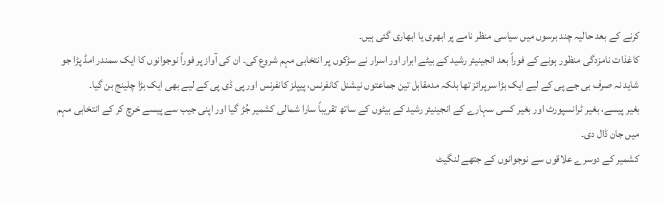کرنے کے بعد حالیہ چند برسوں میں سیاسی منظر نامے پر ابھری یا ابھاری گئی ہیں۔
کاغذات نامزدگی منظور ہونے کے فوراً بعد انجینیئر رشید کے بیٹے ابرار اور اسرار نے سڑکوں پر انتخابی مہم شروع کی۔ ان کی آواز پر فوراً نوجوانوں کا ایک سمندر امڈ پڑا جو شاید نہ صرف بی جے پی کے لیے ایک بڑا سرپرائز تھا بلکہ مدمقابل تین جماعتوں نیشنل کانفرنس، پیپلز کانفرنس اور پی ڈی پی کے لیے بھی ایک بڑا چلینج بن گیا۔
بغیر پیسے، بغیر ٹرانسپورٹ اور بغیر کسی سہارے کے انجینیئر رشید کے بیٹوں کے ساتھ تقریباً سارا شمالی کشمیر جُڑ گیا اور اپنی جیب سے پیسے خرچ کر کے انتخابی مہم میں جان ڈال دی۔
کشمیر کے دوسرے علاقوں سے نوجوانوں کے جتھے لنگیٹ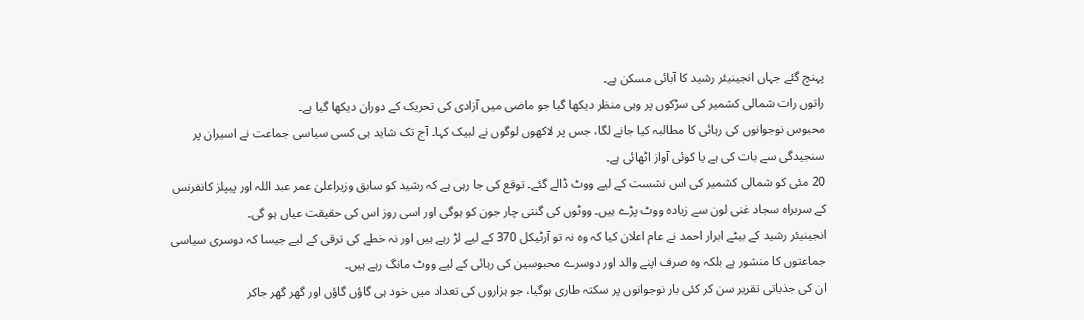پہنچ گئے جہاں انجینیئر رشید کا آبائی مسکن ہے۔
راتوں رات شمالی کشمیر کی سڑکوں پر وہی منظر دیکھا گیا جو ماضی میں آزادی کی تحریک کے دوران دیکھا گیا ہے۔
محبوس نوجوانوں کی رہائی کا مطالبہ کیا جانے لگا، جس پر لاکھوں لوگوں نے لبیک کہا۔ آج تک شاید ہی کسی سیاسی جماعت نے اسیران پر سنجیدگی سے بات کی ہے یا کوئی آواز اٹھائی ہے۔
20 مئی کو شمالی کشمیر کی اس نشست کے لیے ووٹ ڈالے گئے۔ توقع کی جا رہی ہے کہ رشید کو سابق وزیراعلیٰ عمر عبد اللہ اور پیپلز کانفرنس کے سربراہ سجاد غنی لون سے زیادہ ووٹ پڑے ہیں۔ ووٹوں کی گنتی چار جون کو ہوگی اور اسی روز اس کی حقیقت عیاں ہو گی۔
انجینیئر رشید کے بیٹے ابرار احمد نے عام اعلان کیا کہ وہ نہ تو آرٹیکل 370 کے لیے لڑ رہے ہیں اور نہ خطے کی ترقی کے لیے جیسا کہ دوسری سیاسی جماعتوں کا منشور ہے بلکہ وہ صرف اپنے والد اور دوسرے محبوسین کی رہائی کے لیے ووٹ مانگ رہے ہیں۔
ان کی جذباتی تقریر سن کر کئی بار نوجوانوں پر سکتہ طاری ہوگیا، جو ہزاروں کی تعداد میں خود ہی گاؤں گاؤں اور گھر گھر جاکر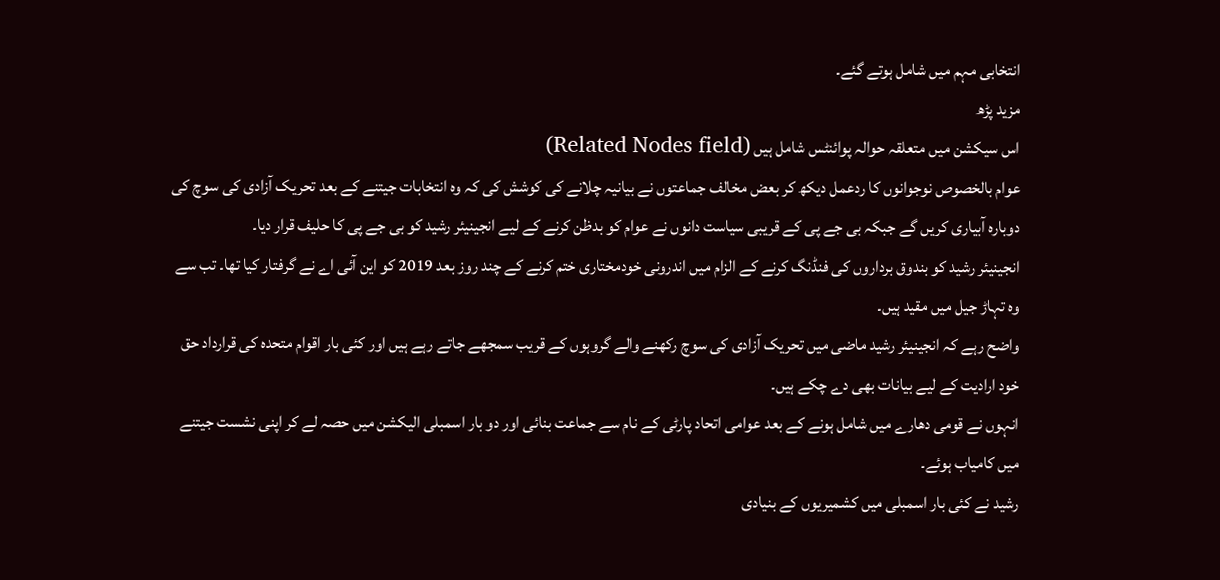انتخابی مہم میں شامل ہوتے گئے۔
مزید پڑھ
اس سیکشن میں متعلقہ حوالہ پوائنٹس شامل ہیں (Related Nodes field)
عوام بالخصوص نوجوانوں کا ردعمل دیکھ کر بعض مخالف جماعتوں نے بیانیہ چلانے کی کوشش کی کہ وہ انتخابات جیتنے کے بعد تحریک آزادی کی سوچ کی دوبارہ آبیاری کریں گے جبکہ بی جے پی کے قریبی سیاست دانوں نے عوام کو بدظن کرنے کے لیے انجینیئر رشید کو بی جے پی کا حلیف قرار دیا۔
انجینیئر رشید کو بندوق برداروں کی فنڈنگ کرنے کے الزام میں اندرونی خودمختاری ختم کرنے کے چند روز بعد 2019 کو این آئی اے نے گرفتار کیا تھا۔ تب سے وہ تہاڑ جیل میں مقید ہیں۔
واضح رہے کہ انجینیئر رشید ماضی میں تحریک آزادی کی سوچ رکھنے والے گروہوں کے قریب سمجھے جاتے رہے ہیں اور کئی بار اقوام متحدہ کی قرارداد حق خود ارادیت کے لیے بیانات بھی دے چکے ہیں۔
انہوں نے قومی دھارے میں شامل ہونے کے بعد عوامی اتحاد پارٹی کے نام سے جماعت بنائی اور دو بار اسمبلی الیکشن میں حصہ لے کر اپنی نشست جیتنے میں کامیاب ہوئے۔
رشید نے کئی بار اسمبلی میں کشمیریوں کے بنیادی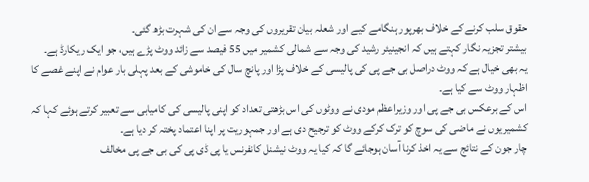حقوق سلب کرنے کے خلاف بھرپور ہنگامے کیے اور شعلہ بیان تقریروں کی وجہ سے ان کی شہرت بڑھ گئی۔
بیشتر تجزیہ نگار کہتے ہیں کہ انجینیئر رشید کی وجہ سے شمالی کشمیر میں 55 فیصد سے زائد ووٹ پڑے ہیں، جو ایک ریکارڈ ہے۔
یہ بھی خیال ہے کہ ووٹ دراصل بی جے پی کی پالیسی کے خلاف پڑا اور پانچ سال کی خاموشی کے بعد پہلی بار عوام نے اپنے غصے کا اظہار ووٹ سے کیا ہے۔
اس کے برعکس بی جے پی اور وزیراعظم مودی نے ووٹوں کی اس بڑھتی تعداد کو اپنی پالیسی کی کامیابی سے تعبیر کرتے ہوئے کہا کہ کشمیریوں نے ماضی کی سوچ کو ترک کرکے ووٹ کو ترجیح دی ہے اور جمہوریت پر اپنا اعتماد پختہ کر دیا ہے۔
چار جون کے نتائج سے یہ اخذ کرنا آسان ہوجائے گا کہ کیا یہ ووٹ نیشنل کانفرنس یا پی ڈی پی کی بی جے پی مخالف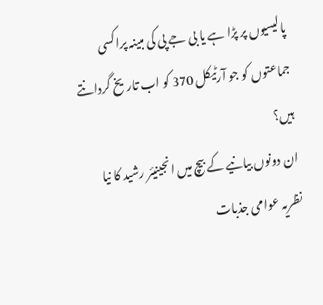پالیسیوں پر پڑا ہے یا بی جے پی کی مبینہ پراکسی جماعتوں کو جو آرٹیکل 370 کو اب تاریخ گردانتے ہیں؟
ان دونوں بیانیے کے بیچ میں انجینیئر رشید کا نیا نظریہ عوامی جذبات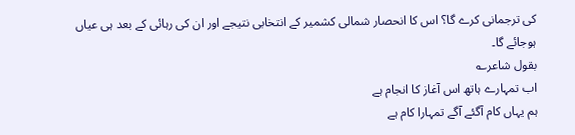کی ترجمانی کرے گا؟ اس کا انحصار شمالی کشمیر کے انتخابی نتیجے اور ان کی رہائی کے بعد ہی عیاں ہوجائے گا۔
بقول شاعر؎
اب تمہارے ہاتھ اس آغاز کا انجام ہے
ہم یہاں کام آگئے آگے تمہارا کام ہے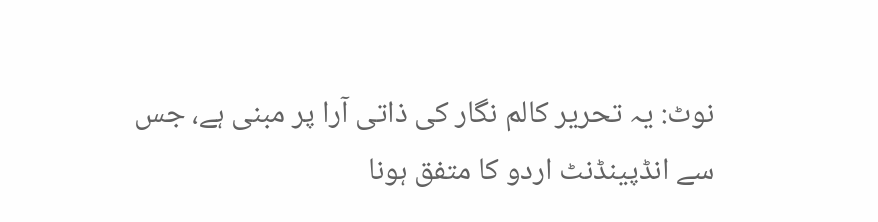نوٹ: یہ تحریر کالم نگار کی ذاتی آرا پر مبنی ہے، جس سے انڈپینڈنٹ اردو کا متفق ہونا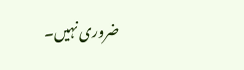ضروری نہیں۔